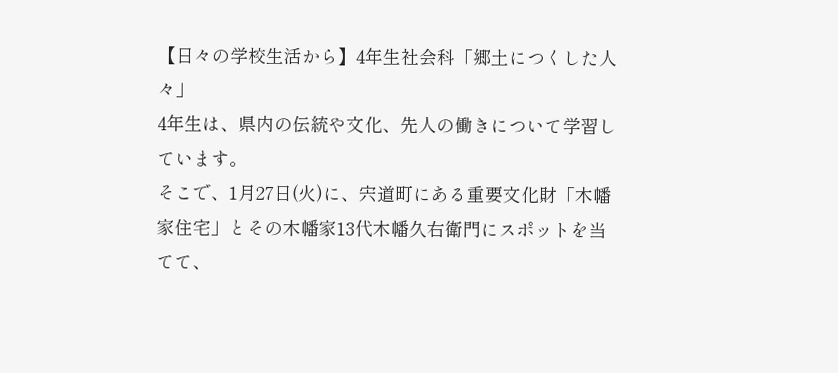【日々の学校生活から】4年生社会科「郷土につくした人々」
4年生は、県内の伝統や文化、先人の働きについて学習しています。
そこで、1月27日(火)に、宍道町にある重要文化財「木幡家住宅」とその木幡家13代木幡久右衛門にスポットを当てて、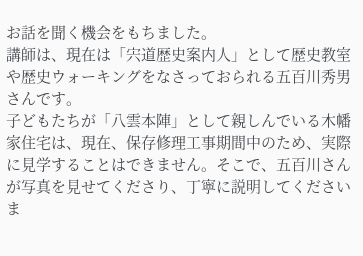お話を聞く機会をもちました。
講師は、現在は「宍道歴史案内人」として歴史教室や歴史ウォーキングをなさっておられる五百川秀男さんです。
子どもたちが「八雲本陣」として親しんでいる木幡家住宅は、現在、保存修理工事期間中のため、実際に見学することはできません。そこで、五百川さんが写真を見せてくださり、丁寧に説明してくださいま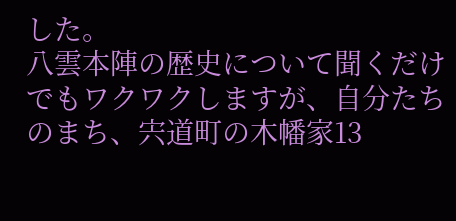した。
八雲本陣の歴史について聞くだけでもワクワクしますが、自分たちのまち、宍道町の木幡家13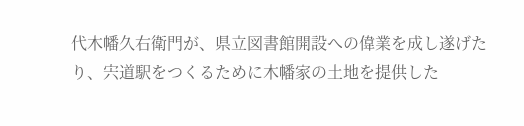代木幡久右衛門が、県立図書館開設への偉業を成し遂げたり、宍道駅をつくるために木幡家の土地を提供した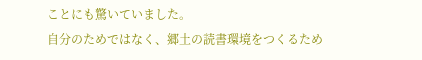ことにも驚いていました。
自分のためではなく、郷土の読書環境をつくるため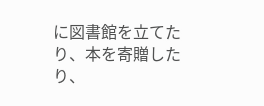に図書館を立てたり、本を寄贈したり、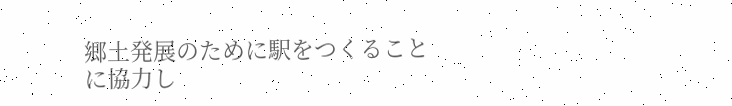郷土発展のために駅をつくることに協力し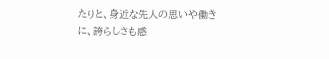たりと、身近な先人の思いや働きに、誇らしさも感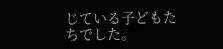じている子どもたちでした。